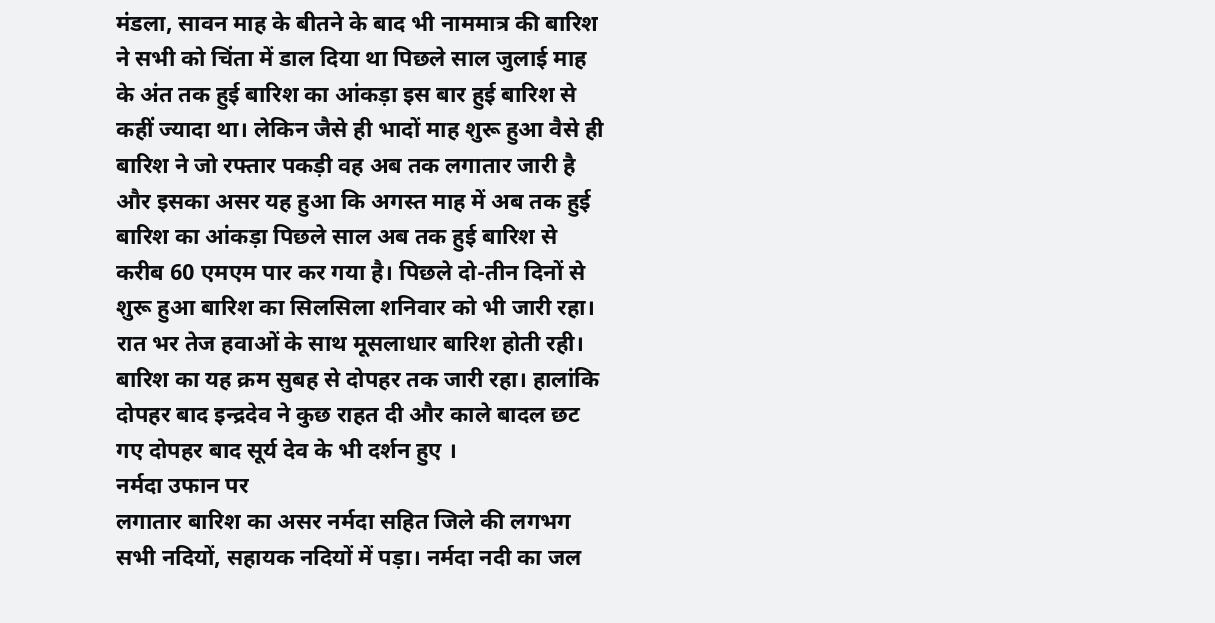मंडला, सावन माह के बीतने के बाद भी नाममात्र की बारिश ने सभी को चिंता में डाल दिया था पिछले साल जुलाई माह के अंत तक हुई बारिश का आंकड़ा इस बार हुई बारिश से कहीं ज्यादा था। लेकिन जैसे ही भादों माह शुरू हुआ वैसे ही बारिश ने जो रफ्तार पकड़ी वह अब तक लगातार जारी है और इसका असर यह हुआ कि अगस्त माह में अब तक हुई बारिश का आंकड़ा पिछले साल अब तक हुई बारिश से करीब 60 एमएम पार कर गया है। पिछले दो-तीन दिनों से शुरू हुआ बारिश का सिलसिला शनिवार को भी जारी रहा। रात भर तेज हवाओं के साथ मूसलाधार बारिश होती रही। बारिश का यह क्रम सुबह से दोपहर तक जारी रहा। हालांकि दोपहर बाद इन्द्रदेव ने कुछ राहत दी और काले बादल छट गए दोपहर बाद सूर्य देव के भी दर्शन हुए ।
नर्मदा उफान पर
लगातार बारिश का असर नर्मदा सहित जिले की लगभग सभी नदियों, सहायक नदियों में पड़ा। नर्मदा नदी का जल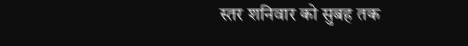स्तर शनिवार को सुबह तक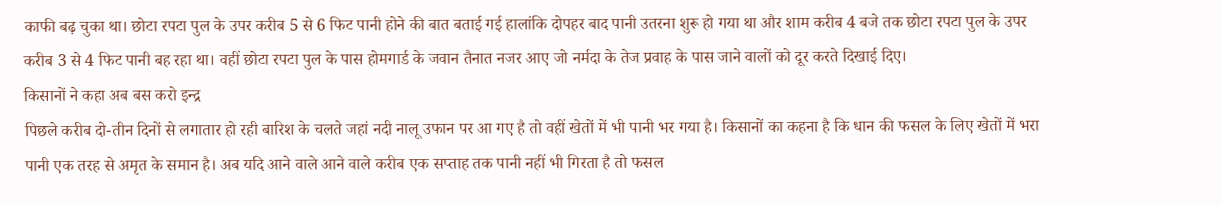काफी बढ़ चुका था। छोटा रपटा पुल के उपर करीब 5 से 6 फिट पानी होने की बात बताई गई हालांकि दोपहर बाद पानी उतरना शुरू हो गया था और शाम करीब 4 बजे तक छोटा रपटा पुल के उपर करीब 3 से 4 फिट पानी बह रहा था। वहीं छोटा रपटा पुल के पास होमगार्ड के जवान तैनात नजर आए जो नर्मदा के तेज प्रवाह के पास जाने वालों को दूर करते दिखाई दिए।
किसानों ने कहा अब बस करो इन्द्र
पिछले करीब दो-तीन दिनों से लगातार हो रही बारिश के चलते जहां नदी नालू उफान पर आ गए है तो वहीं खेतों में भी पानी भर गया है। किसानों का कहना है कि धान की फसल के लिए खेतों में भरा पानी एक तरह से अमृत के समान है। अब यदि आने वाले आने वाले करीब एक सप्ताह तक पानी नहीं भी गिरता है तो फसल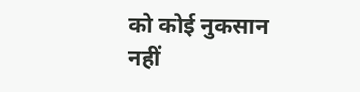को कोई नुकसान नहीं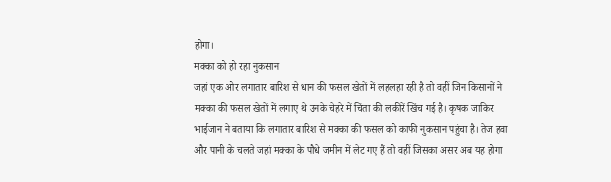होगा।
मक्का को हो रहा नुकसान
जहां एक ओर लगातार बारिश से धान की फसल खेतों में लहलहा रही है तो वहीं जिन किसानों ने मक्का की फसल खेतों में लगाए थे उनके चेहरे में चिंता की लकीरें खिंच गई है। कृषक जाकिर भाईजान ने बताया कि लगातार बारिश से मक्का की फसल को काफी नुकसान पहुंचा है। तेज हवा और पानी के चलते जहां मक्का के पौधे जमीन में लेट गए हैं तो वहीं जिसका असर अब यह होगा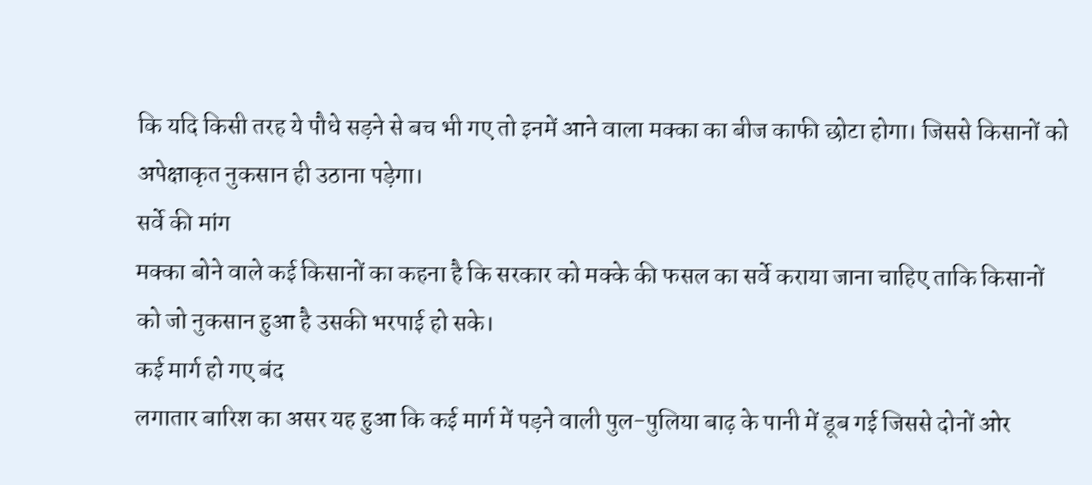कि यदि किसी तरह ये पौधे सड़ने से बच भी गए तो इनमें आने वाला मक्का का बीज काफी छोटा होगा। जिससे किसानों को अपेक्षाकृत नुकसान ही उठाना पड़ेगा।
सर्वे की मांग
मक्का बोने वाले कई किसानों का कहना है कि सरकार को मक्के की फसल का सर्वे कराया जाना चाहिए ताकि किसानों को जो नुकसान हुआ है उसकी भरपाई हो सके।
कई मार्ग हो गए बंद
लगातार बारिश का असर यह हुआ कि कई मार्ग में पड़ने वाली पुल-पुलिया बाढ़ के पानी में डूब गई जिससे दोनों ओर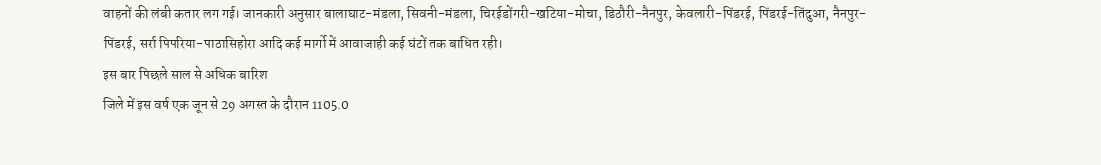वाहनों की लंबी कतार लग गई। जानकारी अनुसार बालाघाट-मंडला, सिवनी-मंडला, चिरईडोंगरी-खटिया-मोचा, डिठौरी-नैनपुर, केवलारी-पिंडरई, पिंडरई-तिंदुआ, नैनपुर-पिंडरई, सर्रा पिपरिया-पाठासिहोरा आदि कई मार्गो में आवाजाही कई घंटों तक बाधित रही।
इस बार पिछले साल से अधिक बारिश
जिले में इस वर्ष एक जून से 29 अगस्त के दौरान 1105.0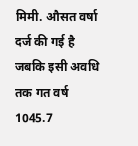मिमी. औसत वर्षा दर्ज की गई है जबकि इसी अवधि तक गत वर्ष 1045.7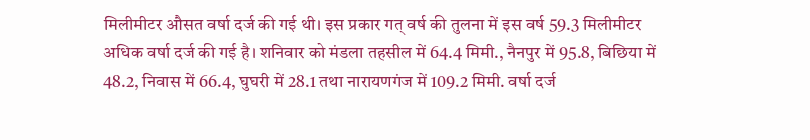मिलीमीटर औसत वर्षा दर्ज की गई थी। इस प्रकार गत् वर्ष की तुलना में इस वर्ष 59.3 मिलीमीटर अधिक वर्षा दर्ज की गई है। शनिवार को मंडला तहसील में 64.4 मिमी., नैनपुर में 95.8, बिछिया में 48.2, निवास में 66.4, घुघरी में 28.1 तथा नारायणगंज में 109.2 मिमी. वर्षा दर्ज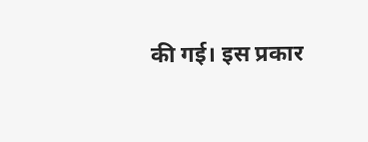की गई। इस प्रकार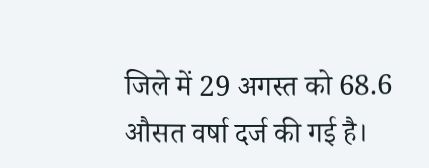जिले में 29 अगस्त को 68.6 औसत वर्षा दर्ज की गई है।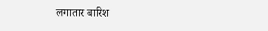लगातार बारिश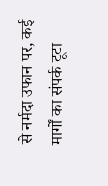से नर्मदा उफान पर, कई मार्गों का संपर्क टूटा